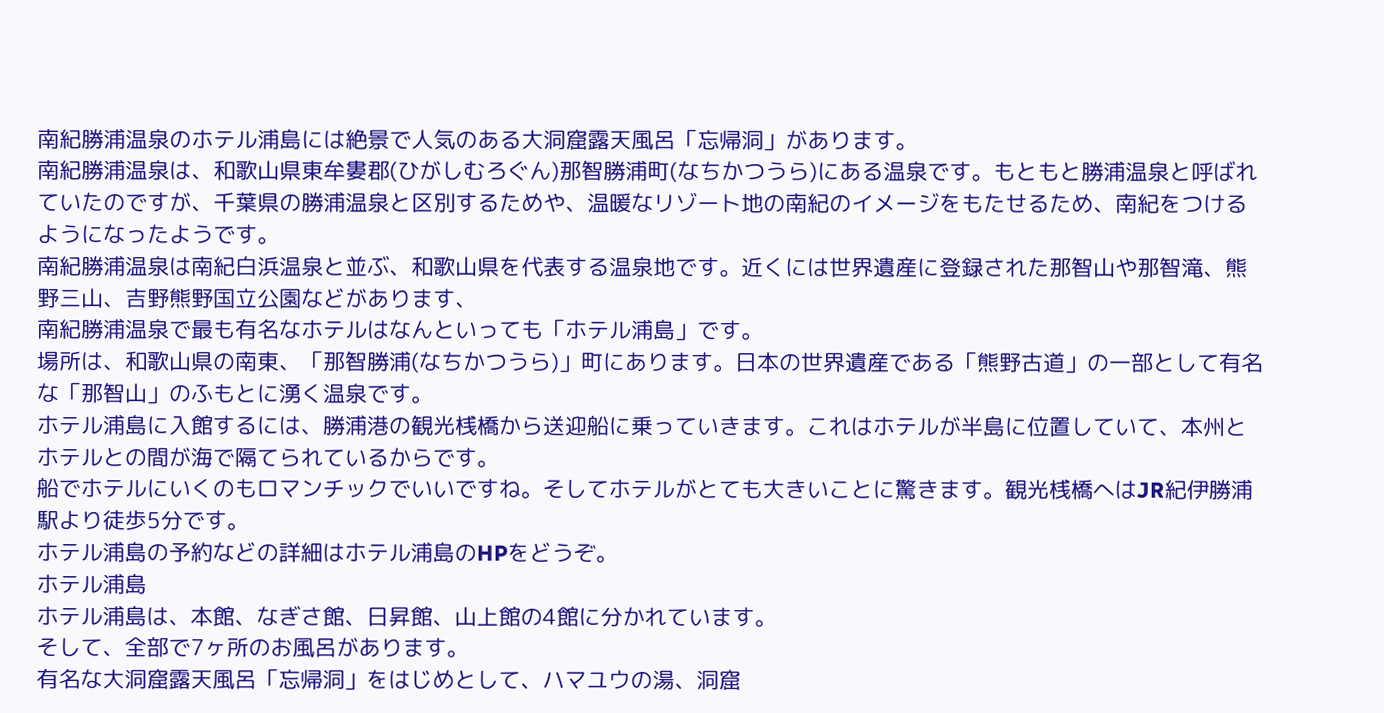南紀勝浦温泉のホテル浦島には絶景で人気のある大洞窟露天風呂「忘帰洞」があります。
南紀勝浦温泉は、和歌山県東牟婁郡(ひがしむろぐん)那智勝浦町(なちかつうら)にある温泉です。もともと勝浦温泉と呼ばれていたのですが、千葉県の勝浦温泉と区別するためや、温暖なリゾート地の南紀のイメージをもたせるため、南紀をつけるようになったようです。
南紀勝浦温泉は南紀白浜温泉と並ぶ、和歌山県を代表する温泉地です。近くには世界遺産に登録された那智山や那智滝、熊野三山、吉野熊野国立公園などがあります、
南紀勝浦温泉で最も有名なホテルはなんといっても「ホテル浦島」です。
場所は、和歌山県の南東、「那智勝浦(なちかつうら)」町にあります。日本の世界遺産である「熊野古道」の一部として有名な「那智山」のふもとに湧く温泉です。
ホテル浦島に入館するには、勝浦港の観光桟橋から送迎船に乗っていきます。これはホテルが半島に位置していて、本州とホテルとの間が海で隔てられているからです。
船でホテルにいくのもロマンチックでいいですね。そしてホテルがとても大きいことに驚きます。観光桟橋へはJR紀伊勝浦駅より徒歩5分です。
ホテル浦島の予約などの詳細はホテル浦島のHPをどうぞ。
ホテル浦島
ホテル浦島は、本館、なぎさ館、日昇館、山上館の4館に分かれています。
そして、全部で7ヶ所のお風呂があります。
有名な大洞窟露天風呂「忘帰洞」をはじめとして、ハマユウの湯、洞窟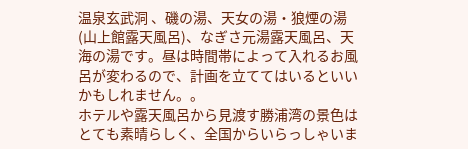温泉玄武洞 、磯の湯、天女の湯・狼煙の湯(山上館露天風呂)、なぎさ元湯露天風呂、天海の湯です。昼は時間帯によって入れるお風呂が変わるので、計画を立ててはいるといいかもしれません。。
ホテルや露天風呂から見渡す勝浦湾の景色はとても素晴らしく、全国からいらっしゃいま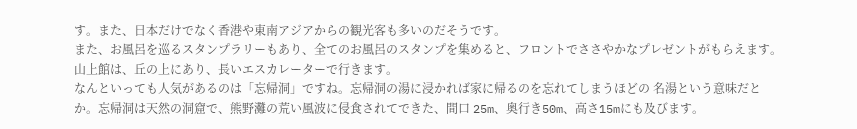す。また、日本だけでなく香港や東南アジアからの観光客も多いのだそうです。
また、お風呂を巡るスタンプラリーもあり、全てのお風呂のスタンプを集めると、フロントでささやかなプレゼントがもらえます。
山上館は、丘の上にあり、長いエスカレーターで行きます。
なんといっても人気があるのは「忘帰洞」ですね。忘帰洞の湯に浸かれば家に帰るのを忘れてしまうほどの 名湯という意味だとか。忘帰洞は天然の洞窟で、熊野灘の荒い風波に侵食されてできた、間口 25m、奥行き50m、高さ15mにも及びます。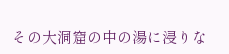その大洞窟の中の湯に浸りな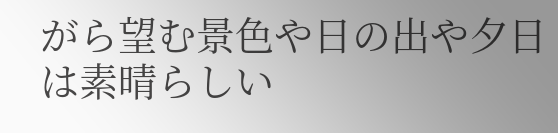がら望む景色や日の出や夕日は素晴らしい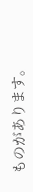ものがあります。